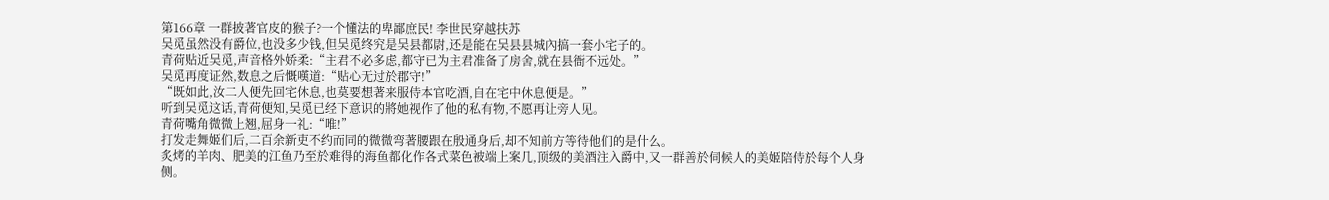第166章 一群披著官皮的猴子?一个懂法的卑鄙庶民! 李世民穿越扶苏
吴觅虽然没有爵位,也没多少钱,但吴觅终究是吴县都尉,还是能在吴县县城內搞一套小宅子的。
青荷贴近吴觅,声音格外娇柔:“主君不必多虑,都守已为主君准备了房舍,就在县衙不远处。”
吴觅再度证然,数息之后慨嘆道:“贴心无过於郡守!”
“既如此,汝二人便先回宅休息,也莫要想著来服侍本官吃酒,自在宅中休息便是。”
听到吴觅这话,青荷便知,吴觅已经下意识的將她视作了他的私有物,不愿再让旁人见。
青荷嘴角微微上翘,屈身一礼:“唯!”
打发走舞姬们后,二百余新吏不约而同的微微弯著腰跟在殷通身后,却不知前方等待他们的是什么。
炙烤的羊肉、肥美的江鱼乃至於难得的海鱼都化作各式菜色被端上案几,顶级的美酒注入爵中,又一群善於伺候人的美姬陪侍於每个人身侧。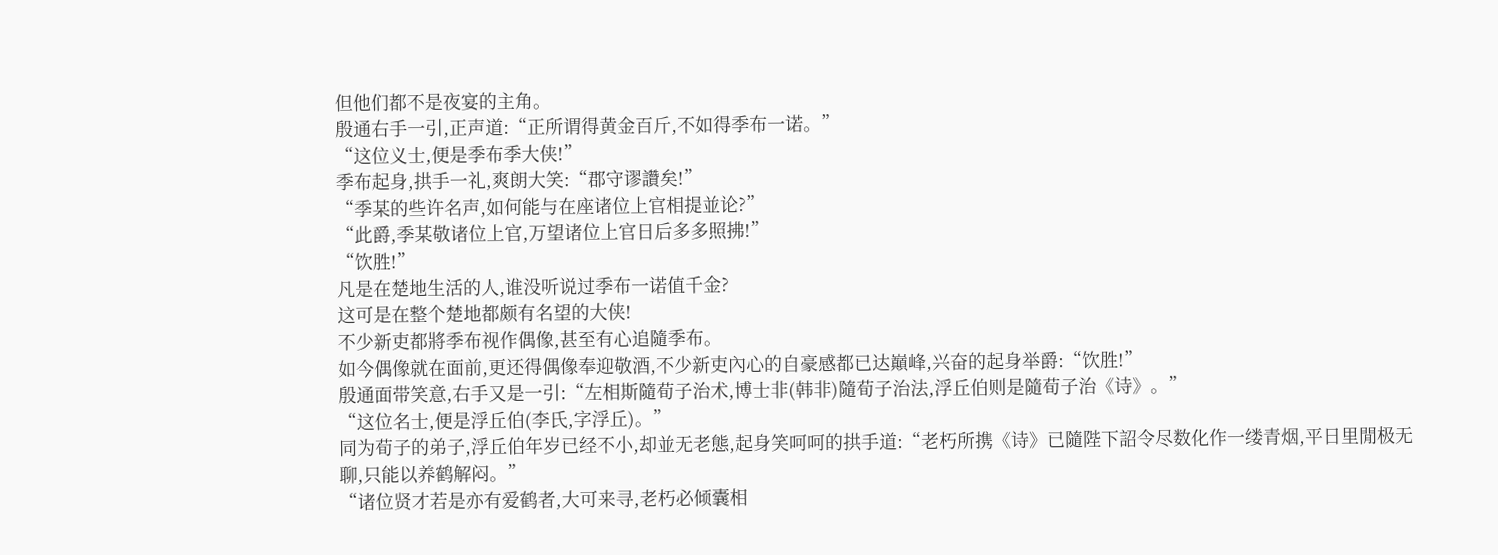但他们都不是夜宴的主角。
殷通右手一引,正声道:“正所谓得黄金百斤,不如得季布一诺。”
“这位义士,便是季布季大侠!”
季布起身,拱手一礼,爽朗大笑:“郡守谬讚矣!”
“季某的些许名声,如何能与在座诸位上官相提並论?”
“此爵,季某敬诸位上官,万望诸位上官日后多多照拂!”
“饮胜!”
凡是在楚地生活的人,谁没听说过季布一诺值千金?
这可是在整个楚地都颇有名望的大侠!
不少新吏都將季布视作偶像,甚至有心追隨季布。
如今偶像就在面前,更还得偶像奉迎敬酒,不少新吏內心的自豪感都已达巔峰,兴奋的起身举爵:“饮胜!”
殷通面带笑意,右手又是一引:“左相斯隨荀子治术,博士非(韩非)隨荀子治法,浮丘伯则是隨荀子治《诗》。”
“这位名士,便是浮丘伯(李氏,字浮丘)。”
同为荀子的弟子,浮丘伯年岁已经不小,却並无老態,起身笑呵呵的拱手道:“老朽所携《诗》已隨陛下詔令尽数化作一缕青烟,平日里閒极无聊,只能以养鹤解闷。”
“诸位贤才若是亦有爱鹤者,大可来寻,老朽必倾囊相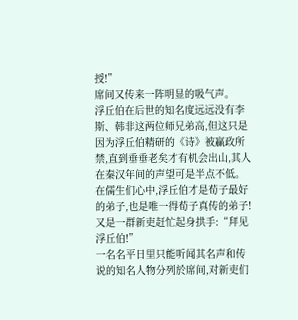授!”
席间又传来一阵明显的吸气声。
浮丘伯在后世的知名度远远没有李斯、韩非这两位师兄弟高,但这只是因为浮丘伯精研的《诗》被贏政所禁,直到垂垂老矣才有机会出山,其人在秦汉年间的声望可是半点不低。
在儒生们心中,浮丘伯才是荀子最好的弟子,也是唯一得荀子真传的弟子!
又是一群新吏赶忙起身拱手:“拜见浮丘伯!”
一名名平日里只能听闻其名声和传说的知名人物分列於席间,对新吏们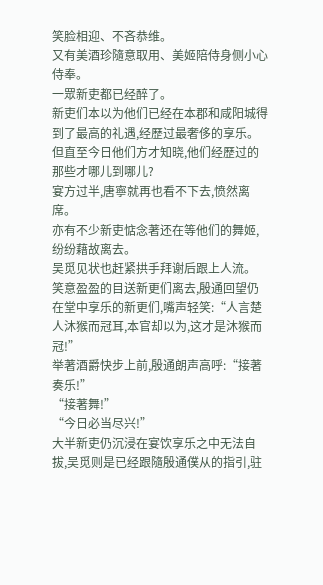笑脸相迎、不吝恭维。
又有美酒珍隨意取用、美姬陪侍身侧小心侍奉。
一眾新吏都已经醉了。
新吏们本以为他们已经在本郡和咸阳城得到了最高的礼遇,经歷过最奢侈的享乐。
但直至今日他们方才知晓,他们经歷过的那些才哪儿到哪儿?
宴方过半,唐寧就再也看不下去,愤然离席。
亦有不少新吏惦念著还在等他们的舞姬,纷纷藉故离去。
吴觅见状也赶紧拱手拜谢后跟上人流。
笑意盈盈的目送新更们离去,殷通回望仍在堂中享乐的新更们,嘴声轻笑:“人言楚人沐猴而冠耳,本官却以为,这才是沐猴而冠!”
举著酒爵快步上前,殷通朗声高呼:“接著奏乐!”
“接著舞!”
“今日必当尽兴!”
大半新吏仍沉浸在宴饮享乐之中无法自拔,吴觅则是已经跟隨殷通僕从的指引,驻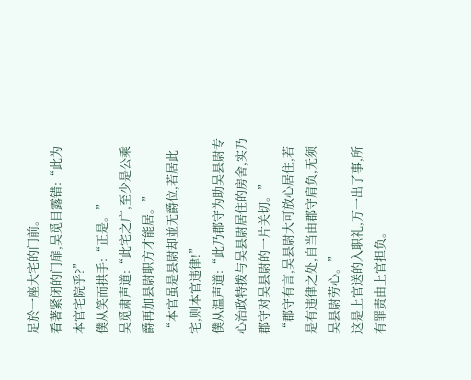足於一座大宅的门前。
看著紧闭的门扉,吴觅目露错:“此为本官宅院乎?”
僕从笑而拱手:“正是。”
吴觅肃声道:“此宅之广,至少是公乘爵再加县尉职方才能居。”
“本官虽是县尉却並无爵位,若居此宅,则本官违律!”
僕从温声道:“此乃郡守为助吴县尉专心治政特拨与吴县尉居住的房舍,实乃郡守对吴县尉的一片关切。”
“郡守有言,吴县尉大可放心居住,若是有违律之处,自当由郡守肩负,无须吴县尉劳心。”
这是上官送的入职礼,万一出了事,所有罪责由上官担负。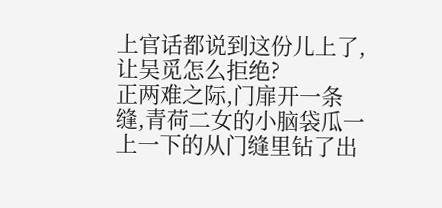上官话都说到这份儿上了,让吴觅怎么拒绝?
正两难之际,门扉开一条缝,青荷二女的小脑袋瓜一上一下的从门缝里钻了出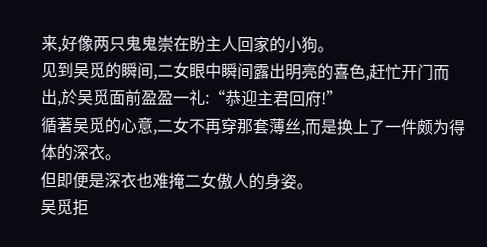来,好像两只鬼鬼崇在盼主人回家的小狗。
见到吴觅的瞬间,二女眼中瞬间露出明亮的喜色,赶忙开门而出,於吴觅面前盈盈一礼:“恭迎主君回府!”
循著吴觅的心意,二女不再穿那套薄丝,而是换上了一件颇为得体的深衣。
但即便是深衣也难掩二女傲人的身姿。
吴觅拒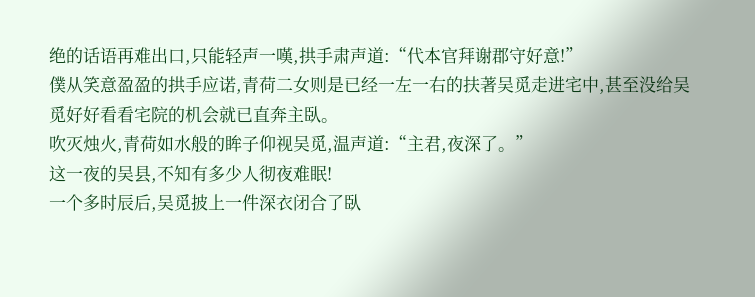绝的话语再难出口,只能轻声一嘆,拱手肃声道:“代本官拜谢郡守好意!”
僕从笑意盈盈的拱手应诺,青荷二女则是已经一左一右的扶著吴觅走进宅中,甚至没给吴觅好好看看宅院的机会就已直奔主臥。
吹灭烛火,青荷如水般的眸子仰视吴觅,温声道:“主君,夜深了。”
这一夜的吴县,不知有多少人彻夜难眠!
一个多时辰后,吴觅披上一件深衣闭合了臥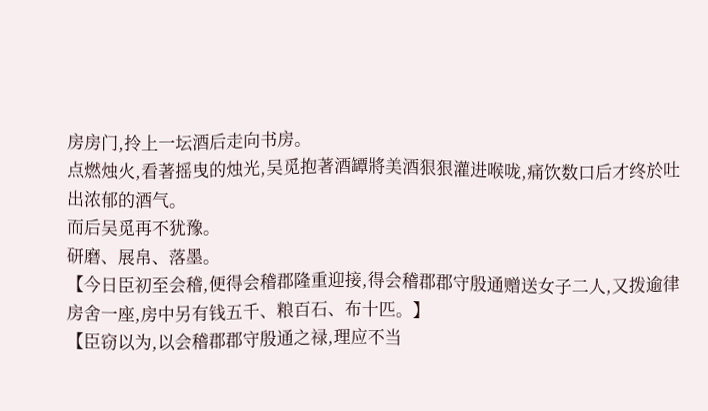房房门,拎上一坛酒后走向书房。
点燃烛火,看著摇曳的烛光,吴觅抱著酒罈將美酒狠狠灌进喉咙,痛饮数口后才终於吐出浓郁的酒气。
而后吴觅再不犹豫。
研磨、展帛、落墨。
【今日臣初至会稽,便得会稽郡隆重迎接,得会稽郡郡守殷通赠送女子二人,又拨逾律房舍一座,房中另有钱五千、粮百石、布十匹。】
【臣窃以为,以会稽郡郡守殷通之禄,理应不当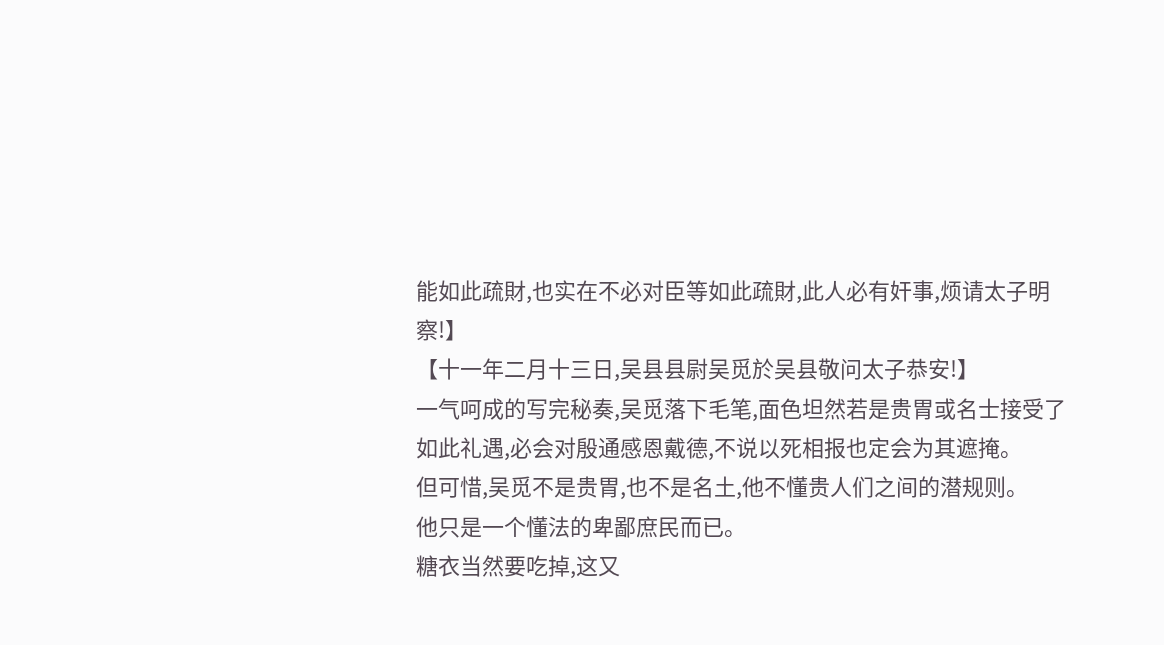能如此疏財,也实在不必对臣等如此疏財,此人必有奸事,烦请太子明察!】
【十一年二月十三日,吴县县尉吴觅於吴县敬问太子恭安!】
一气呵成的写完秘奏,吴觅落下毛笔,面色坦然若是贵胃或名士接受了如此礼遇,必会对殷通感恩戴德,不说以死相报也定会为其遮掩。
但可惜,吴觅不是贵胃,也不是名土,他不懂贵人们之间的潜规则。
他只是一个懂法的卑鄙庶民而已。
糖衣当然要吃掉,这又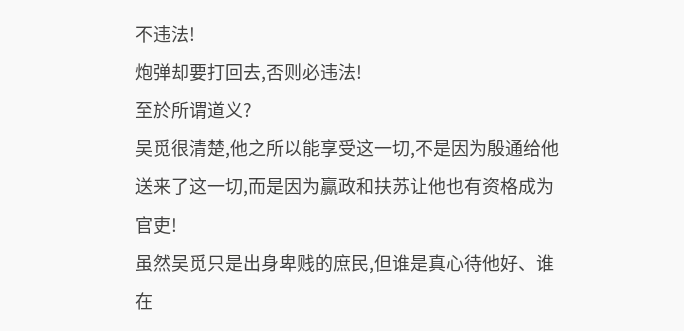不违法!
炮弹却要打回去,否则必违法!
至於所谓道义?
吴觅很清楚,他之所以能享受这一切,不是因为殷通给他送来了这一切,而是因为贏政和扶苏让他也有资格成为官吏!
虽然吴觅只是出身卑贱的庶民,但谁是真心待他好、谁在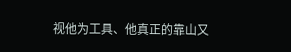视他为工具、他真正的靠山又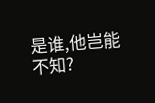是谁,他岂能不知?